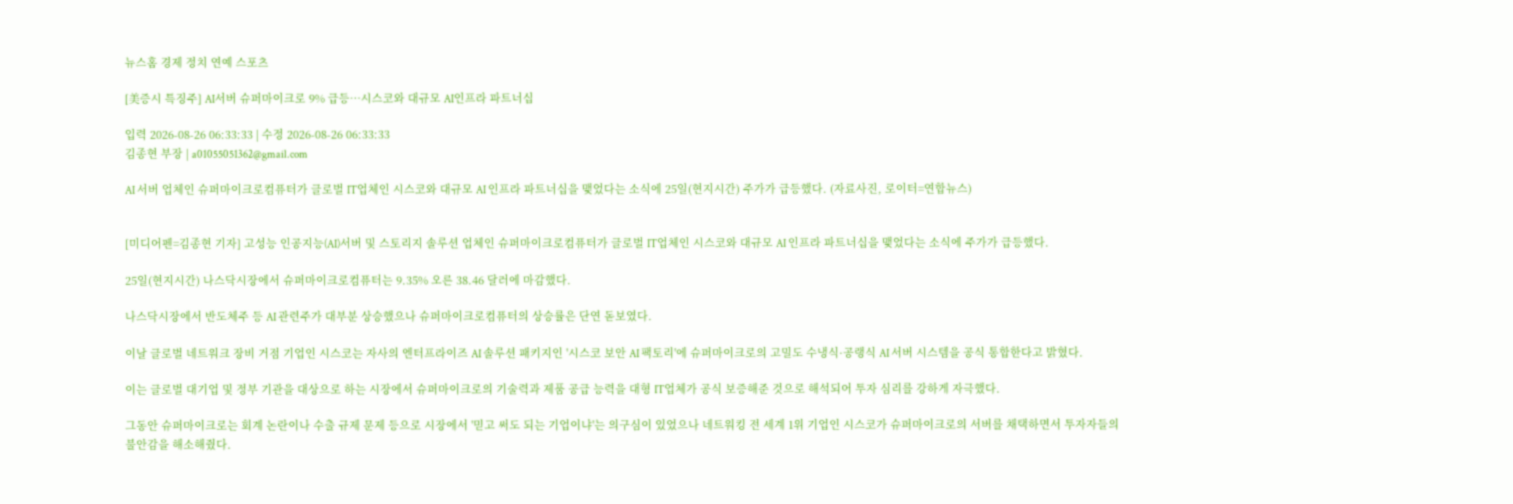뉴스홈 경제 정치 연예 스포츠

[美증시 특징주] AI서버 슈퍼마이크로 9% 급등…시스코와 대규모 AI인프라 파트너십

입력 2026-08-26 06:33:33 | 수정 2026-08-26 06:33:33
김종현 부장 | a01055051362@gmail.com

AI 서버 업체인 슈퍼마이크로컴퓨터가 글로벌 IT업체인 시스코와 대규모 AI 인프라 파트너십을 맺었다는 소식에 25일(현지시간) 주가가 급등했다. (자료사진, 로이터=연합뉴스)


[미디어펜=김종현 기자] 고성능 인공지능(AI)서버 및 스토리지 솔루션 업체인 슈퍼마이크로컴퓨터가 글로벌 IT업체인 시스코와 대규모 AI 인프라 파트너십을 맺었다는 소식에 주가가 급등했다.

25일(현지시간) 나스닥시장에서 슈퍼마이크로컴퓨터는 9.35% 오른 38.46 달러에 마감했다.

나스닥시장에서 반도체주 등 AI 관련주가 대부분 상승했으나 슈퍼마이크로컴퓨터의 상승률은 단연 돋보였다.

이날 글로벌 네트워크 장비 거점 기업인 시스코는 자사의 엔터프라이즈 AI 솔루션 패키지인 '시스코 보안 AI 팩토리'에 슈퍼마이크로의 고밀도 수냉식·공랭식 AI 서버 시스템을 공식 통합한다고 밝혔다.

이는 글로벌 대기업 및 정부 기관을 대상으로 하는 시장에서 슈퍼마이크로의 기술력과 제품 공급 능력을 대형 IT업체가 공식 보증해준 것으로 해석되어 투자 심리를 강하게 자극했다.

그동안 슈퍼마이크로는 회계 논란이나 수출 규제 문제 등으로 시장에서 '믿고 써도 되는 기업이냐'는 의구심이 있었으나 네트워킹 전 세계 1위 기업인 시스코가 슈퍼마이크로의 서버를 채택하면서 투자자들의 불안감을 해소해줬다.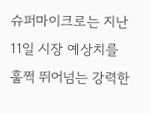슈퍼마이크로는 지난 11일 시장 예상치를 훌쩍 뛰어넘는 강력한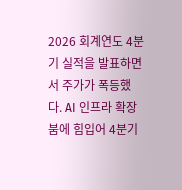2026 회계연도 4분기 실적을 발표하면서 주가가 폭등했다. AI 인프라 확장 붐에 힘입어 4분기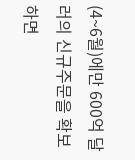(4~6월)에만 600억 달러의 신규주문을 확보하면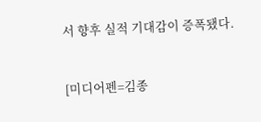서 향후 실적 기대감이 증폭됐다.


[미디어펜=김종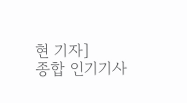현 기자]
종합 인기기사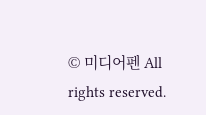© 미디어펜 All rights reserved.